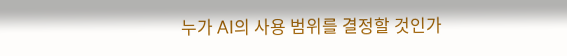누가 AI의 사용 범위를 결정할 것인가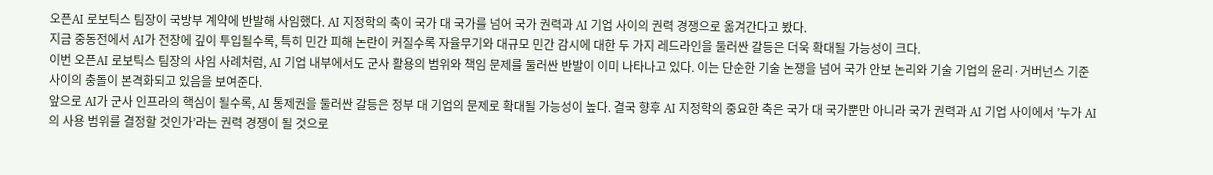오픈AI 로보틱스 팀장이 국방부 계약에 반발해 사임했다. AI 지정학의 축이 국가 대 국가를 넘어 국가 권력과 AI 기업 사이의 권력 경쟁으로 옮겨간다고 봤다.
지금 중동전에서 AI가 전장에 깊이 투입될수록, 특히 민간 피해 논란이 커질수록 자율무기와 대규모 민간 감시에 대한 두 가지 레드라인을 둘러싼 갈등은 더욱 확대될 가능성이 크다.
이번 오픈AI 로보틱스 팀장의 사임 사례처럼, AI 기업 내부에서도 군사 활용의 범위와 책임 문제를 둘러싼 반발이 이미 나타나고 있다. 이는 단순한 기술 논쟁을 넘어 국가 안보 논리와 기술 기업의 윤리·거버넌스 기준 사이의 충돌이 본격화되고 있음을 보여준다.
앞으로 AI가 군사 인프라의 핵심이 될수록, AI 통제권을 둘러싼 갈등은 정부 대 기업의 문제로 확대될 가능성이 높다. 결국 향후 AI 지정학의 중요한 축은 국가 대 국가뿐만 아니라 국가 권력과 AI 기업 사이에서 ’누가 AI의 사용 범위를 결정할 것인가’라는 권력 경쟁이 될 것으로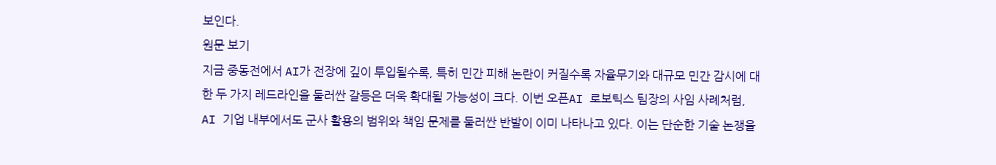보인다.
원문 보기
지금 중동전에서 AI가 전장에 깊이 투입될수록, 특히 민간 피해 논란이 커질수록 자율무기와 대규모 민간 감시에 대한 두 가지 레드라인을 둘러싼 갈등은 더욱 확대될 가능성이 크다. 이번 오픈AI 로보틱스 팀장의 사임 사례처럼, AI 기업 내부에서도 군사 활용의 범위와 책임 문제를 둘러싼 반발이 이미 나타나고 있다. 이는 단순한 기술 논쟁을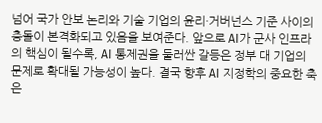넘어 국가 안보 논리와 기술 기업의 윤리·거버넌스 기준 사이의 충돌이 본격화되고 있음을 보여준다. 앞으로 AI가 군사 인프라의 핵심이 될수록, AI 통제권을 둘러싼 갈등은 정부 대 기업의 문제로 확대될 가능성이 높다. 결국 향후 AI 지정학의 중요한 축은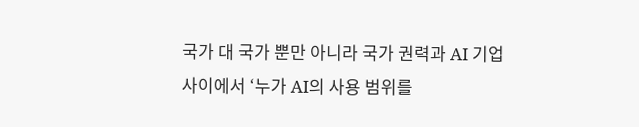국가 대 국가 뿐만 아니라 국가 권력과 AI 기업 사이에서 ‘누가 AI의 사용 범위를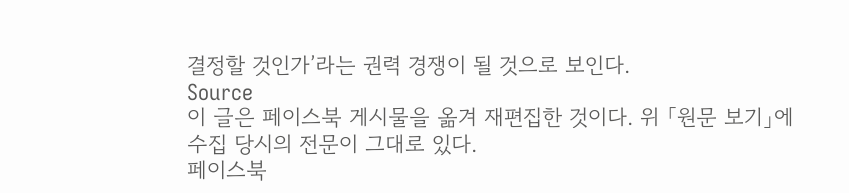결정할 것인가’라는 권력 경쟁이 될 것으로 보인다.
Source
이 글은 페이스북 게시물을 옮겨 재편집한 것이다. 위 「원문 보기」에 수집 당시의 전문이 그대로 있다.
페이스북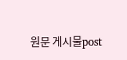원문 게시물post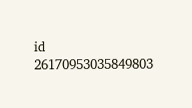id 26170953035849803